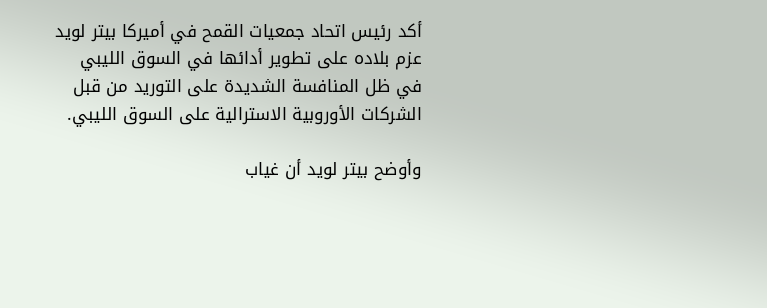أكد رئيس اتحاد جمعيات القمح في أميركا بيتر لويد عزم بلاده على تطوير أدائها في السوق الليبي في ظل المنافسة الشديدة على التوريد من قبل الشركات الأوروبية الاسترالية على السوق الليبي.

وأوضح بيتر لويد أن غياب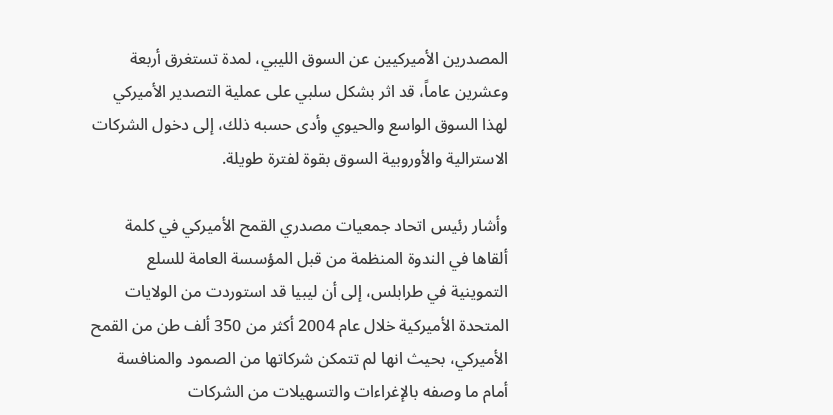المصدرين الأميركيين عن السوق الليبي، لمدة تستغرق أربعة وعشرين عاماً، قد اثر بشكل سلبي على عملية التصدير الأميركي لهذا السوق الواسع والحيوي وأدى حسبه ذلك، إلى دخول الشركات الاسترالية والأوروبية السوق بقوة لفترة طويلة.

وأشار رئيس اتحاد جمعيات مصدري القمح الأميركي في كلمة ألقاها في الندوة المنظمة من قبل المؤسسة العامة للسلع التموينية في طرابلس، إلى أن ليبيا قد استوردت من الولايات المتحدة الأميركية خلال عام 2004 أكثر من 350 ألف طن من القمح الأميركي، بحيث انها لم تتمكن شركاتها من الصمود والمنافسة أمام ما وصفه بالإغراءات والتسهيلات من الشركات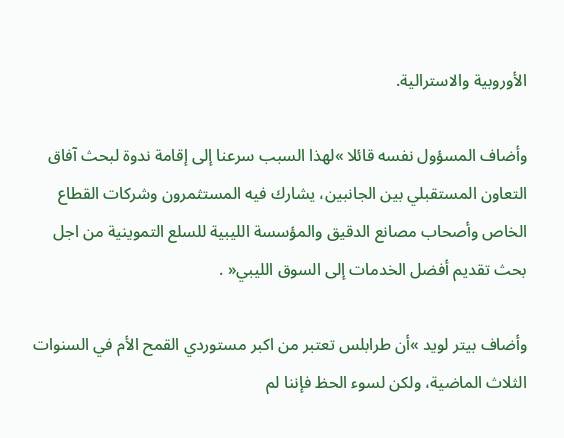الأوروبية والاسترالية.

وأضاف المسؤول نفسه قائلا »لهذا السبب سرعنا إلى إقامة ندوة لبحث آفاق التعاون المستقبلي بين الجانبين، يشارك فيه المستثمرون وشركات القطاع الخاص وأصحاب مصانع الدقيق والمؤسسة الليبية للسلع التموينية من اجل بحث تقديم أفضل الخدمات إلى السوق الليبي« .

وأضاف بيتر لويد »أن طرابلس تعتبر من اكبر مستوردي القمح الأم في السنوات الثلاث الماضية، ولكن لسوء الحظ فإننا لم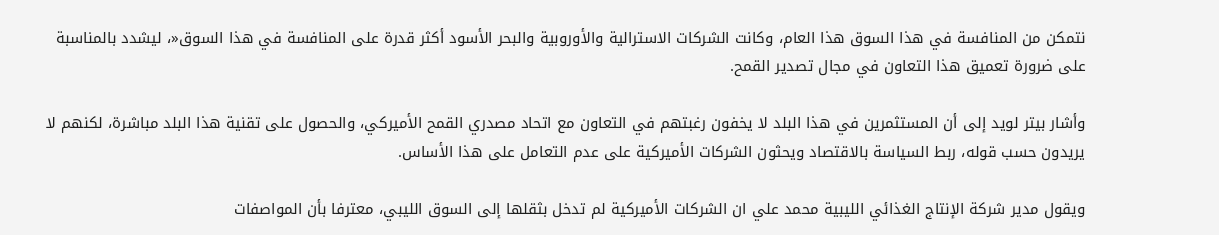نتمكن من المنافسة في هذا السوق هذا العام، وكانت الشركات الاسترالية والأوروبية والبحر الأسود أكثر قدرة على المنافسة في هذا السوق«، ليشدد بالمناسبة على ضرورة تعميق هذا التعاون في مجال تصدير القمح.

وأشار بيتر لويد إلى أن المستثمرين في هذا البلد لا يخفون رغبتهم في التعاون مع اتحاد مصدري القمح الأميركي، والحصول على تقنية هذا البلد مباشرة، لكنهم لا يريدون حسب قوله، ربط السياسة بالاقتصاد ويحثون الشركات الأميركية على عدم التعامل على هذا الأساس.

ويقول مدير شركة الإنتاج الغذائي الليبية محمد علي ان الشركات الأميركية لم تدخل بثقلها إلى السوق الليبي، معترفا بأن المواصفات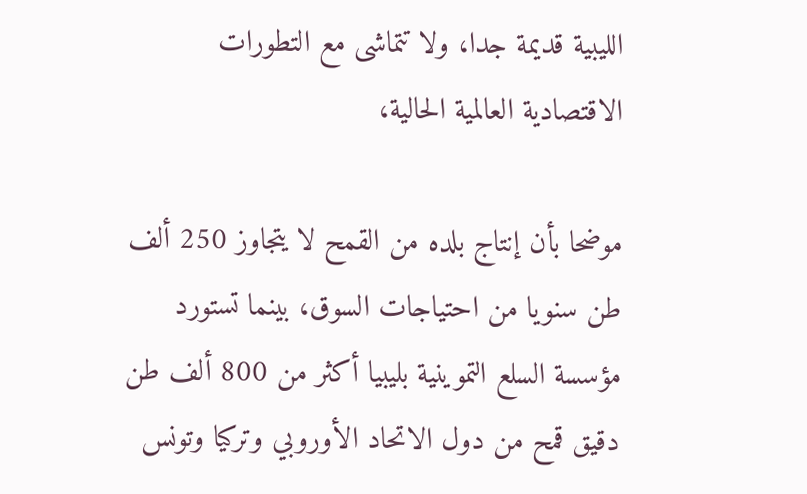الليبية قديمة جدا، ولا تتماشى مع التطورات الاقتصادية العالمية الحالية،

موضحا بأن إنتاج بلده من القمح لا يتجاوز 250 ألف طن سنويا من احتياجات السوق، بينما تستورد مؤسسة السلع التموينية بليبيا أكثر من 800 ألف طن دقيق قمح من دول الاتحاد الأوروبي وتركيا وتونس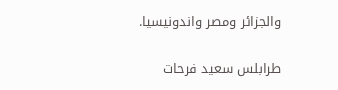والجزائر ومصر واندونيسيا.

طرابلس سعيد فرحات